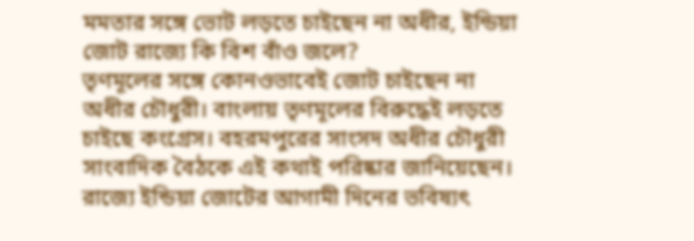মমতার সঙ্গে ভোট লড়তে চাইছেন না অধীর, ইন্ডিয়া জোট রাজ্যে কি বিশ বাঁও জলে?
তৃণমূলের সঙ্গে কোনওভাবেই জোট চাইছেন না অধীর চৌধুরী। বাংলায় তৃণমূলের বিরুদ্ধেই লড়তে চাইছে কংগ্রেস। বহরমপুরের সাংসদ অধীর চৌধুরী সাংবাদিক বৈঠকে এই কথাই পরিষ্কার জানিয়েছেন। রাজ্যে ইন্ডিয়া জোটের আগামী দিনের ভবিষ্যৎ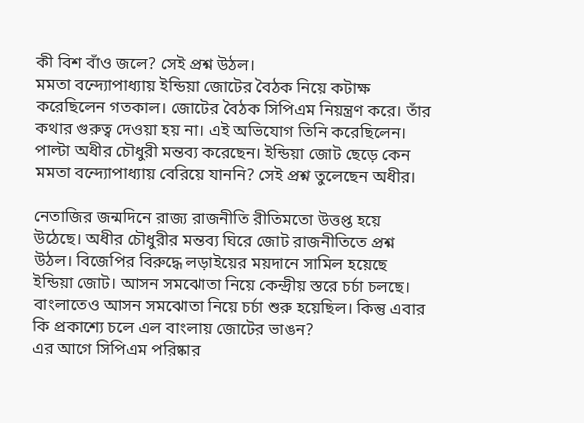কী বিশ বাঁও জলে? সেই প্রশ্ন উঠল।
মমতা বন্দ্যোপাধ্যায় ইন্ডিয়া জোটের বৈঠক নিয়ে কটাক্ষ করেছিলেন গতকাল। জোটের বৈঠক সিপিএম নিয়ন্ত্রণ করে। তাঁর কথার গুরুত্ব দেওয়া হয় না। এই অভিযোগ তিনি করেছিলেন। পাল্টা অধীর চৌধুরী মন্তব্য করেছেন। ইন্ডিয়া জোট ছেড়ে কেন মমতা বন্দ্যোপাধ্যায় বেরিয়ে যাননি? সেই প্রশ্ন তুলেছেন অধীর।

নেতাজির জন্মদিনে রাজ্য রাজনীতি রীতিমতো উত্তপ্ত হয়ে উঠেছে। অধীর চৌধুরীর মন্তব্য ঘিরে জোট রাজনীতিতে প্রশ্ন উঠল। বিজেপির বিরুদ্ধে লড়াইয়ের ময়দানে সামিল হয়েছে ইন্ডিয়া জোট। আসন সমঝোতা নিয়ে কেন্দ্রীয় স্তরে চর্চা চলছে। বাংলাতেও আসন সমঝোতা নিয়ে চর্চা শুরু হয়েছিল। কিন্তু এবার কি প্রকাশ্যে চলে এল বাংলায় জোটের ভাঙন?
এর আগে সিপিএম পরিষ্কার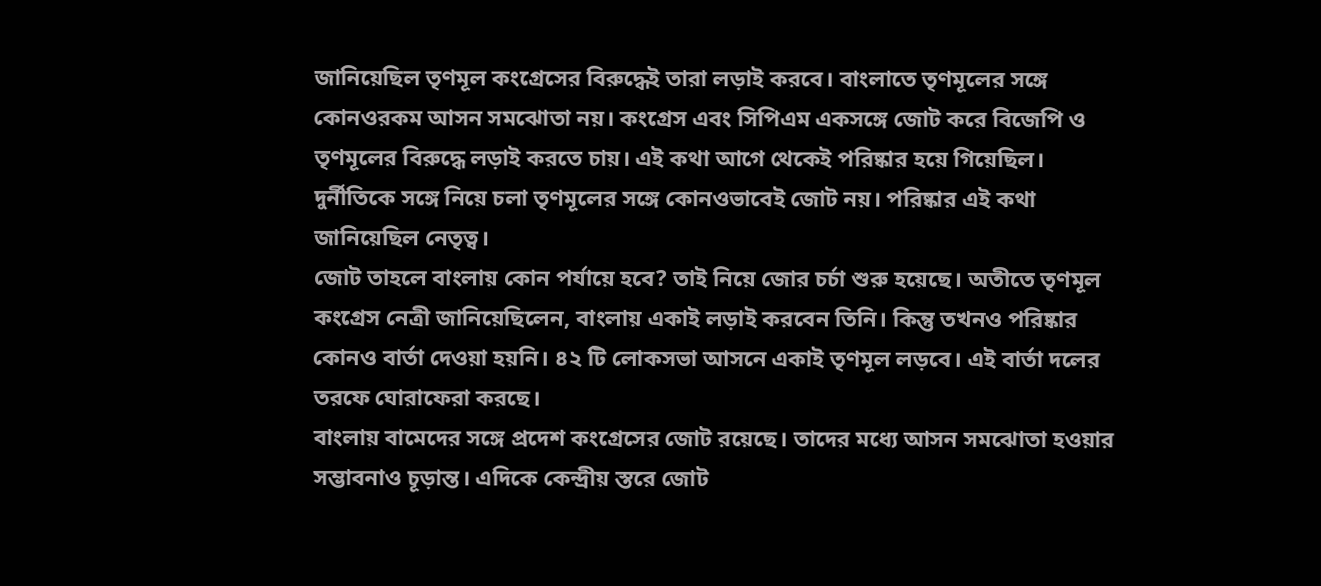জানিয়েছিল তৃণমূল কংগ্রেসের বিরুদ্ধেই তারা লড়াই করবে। বাংলাতে তৃণমূলের সঙ্গে কোনওরকম আসন সমঝোতা নয়। কংগ্রেস এবং সিপিএম একসঙ্গে জোট করে বিজেপি ও তৃণমূলের বিরুদ্ধে লড়াই করতে চায়। এই কথা আগে থেকেই পরিষ্কার হয়ে গিয়েছিল। দুর্নীতিকে সঙ্গে নিয়ে চলা তৃণমূলের সঙ্গে কোনওভাবেই জোট নয়। পরিষ্কার এই কথা জানিয়েছিল নেতৃত্ব।
জোট তাহলে বাংলায় কোন পর্যায়ে হবে? তাই নিয়ে জোর চর্চা শুরু হয়েছে। অতীতে তৃণমূল কংগ্রেস নেত্রী জানিয়েছিলেন, বাংলায় একাই লড়াই করবেন তিনি। কিন্তু তখনও পরিষ্কার কোনও বার্তা দেওয়া হয়নি। ৪২ টি লোকসভা আসনে একাই তৃণমূল লড়বে। এই বার্তা দলের তরফে ঘোরাফেরা করছে।
বাংলায় বামেদের সঙ্গে প্রদেশ কংগ্রেসের জোট রয়েছে। তাদের মধ্যে আসন সমঝোতা হওয়ার সম্ভাবনাও চূড়ান্ত। এদিকে কেন্দ্রীয় স্তরে জোট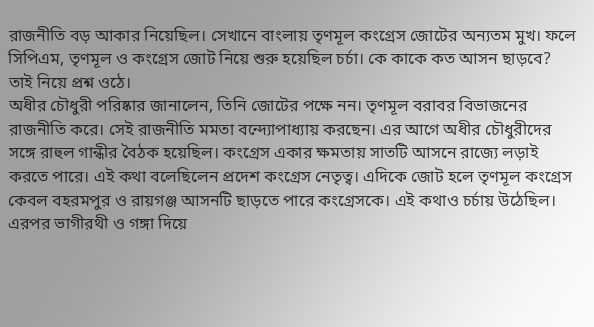রাজনীতি বড় আকার নিয়েছিল। সেখানে বাংলায় তৃণমূল কংগ্রেস জোটের অন্যতম মুখ। ফলে সিপিএম, তৃণমূল ও কংগ্রেস জোট নিয়ে শুরু হয়েছিল চর্চা। কে কাকে কত আসন ছাড়বে? তাই নিয়ে প্রশ্ন ওঠে।
অধীর চৌধুরী পরিষ্কার জানালেন, তিনি জোটের পক্ষে নন। তৃণমূল বরাবর বিভাজনের রাজনীতি করে। সেই রাজনীতি মমতা বন্দ্যোপাধ্যায় করছেন। এর আগে অধীর চৌধুরীদের সঙ্গে রাহুল গান্ধীর বৈঠক হয়েছিল। কংগ্রেস একার ক্ষমতায় সাতটি আসনে রাজ্যে লড়াই করতে পারে। এই কথা বলেছিলেন প্রদেশ কংগ্রেস নেতৃত্ব। এদিকে জোট হলে তৃণমূল কংগ্রেস কেবল বহরমপুর ও রায়গঞ্জ আসনটি ছাড়তে পারে কংগ্রেসকে। এই কথাও চর্চায় উঠেছিল।
এরপর ভাগীরথী ও গঙ্গা দিয়ে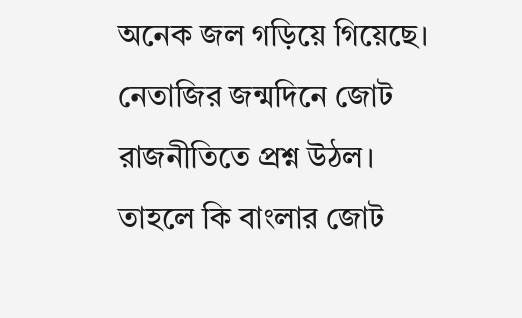অনেক জল গড়িয়ে গিয়েছে। নেতাজির জন্মদিনে জোট রাজনীতিতে প্রশ্ন উঠল। তাহলে কি বাংলার জোট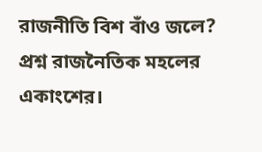রাজনীতি বিশ বাঁও জলে? প্রশ্ন রাজনৈতিক মহলের একাংশের।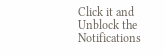Click it and Unblock the Notifications